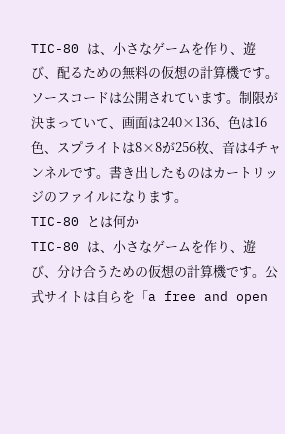TIC-80 は、小さなゲームを作り、遊び、配るための無料の仮想の計算機です。ソースコードは公開されています。制限が決まっていて、画面は240×136、色は16色、スプライトは8×8が256枚、音は4チャンネルです。書き出したものはカートリッジのファイルになります。
TIC-80 とは何か
TIC-80 は、小さなゲームを作り、遊び、分け合うための仮想の計算機です。公式サイトは自らを「a free and open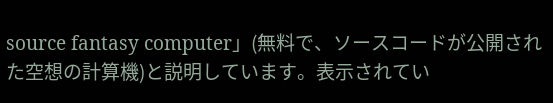source fantasy computer」(無料で、ソースコードが公開された空想の計算機)と説明しています。表示されてい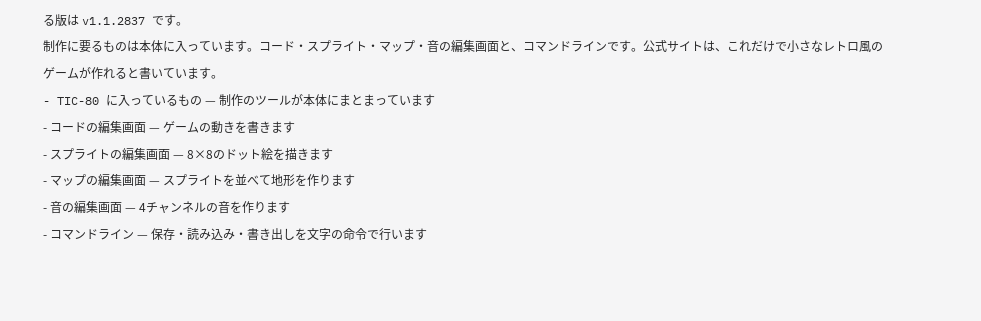る版は v1.1.2837 です。
制作に要るものは本体に入っています。コード・スプライト・マップ・音の編集画面と、コマンドラインです。公式サイトは、これだけで小さなレトロ風のゲームが作れると書いています。
- TIC-80 に入っているもの — 制作のツールが本体にまとまっています
- コードの編集画面 — ゲームの動きを書きます
- スプライトの編集画面 — 8×8のドット絵を描きます
- マップの編集画面 — スプライトを並べて地形を作ります
- 音の編集画面 — 4チャンネルの音を作ります
- コマンドライン — 保存・読み込み・書き出しを文字の命令で行います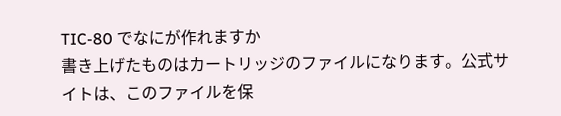TIC-80 でなにが作れますか
書き上げたものはカートリッジのファイルになります。公式サイトは、このファイルを保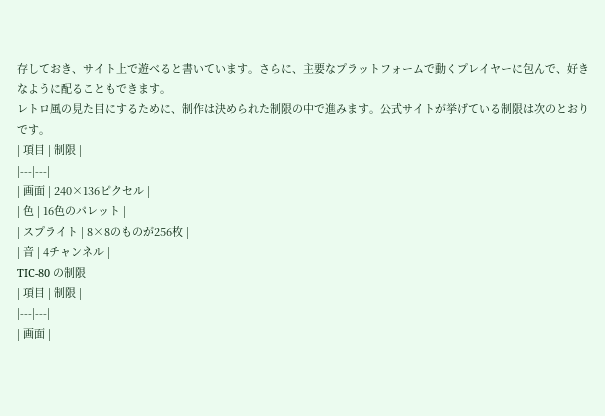存しておき、サイト上で遊べると書いています。さらに、主要なプラットフォームで動くプレイヤーに包んで、好きなように配ることもできます。
レトロ風の見た目にするために、制作は決められた制限の中で進みます。公式サイトが挙げている制限は次のとおりです。
| 項目 | 制限 |
|---|---|
| 画面 | 240×136ピクセル |
| 色 | 16色のパレット |
| スプライト | 8×8のものが256枚 |
| 音 | 4チャンネル |
TIC-80 の制限
| 項目 | 制限 |
|---|---|
| 画面 |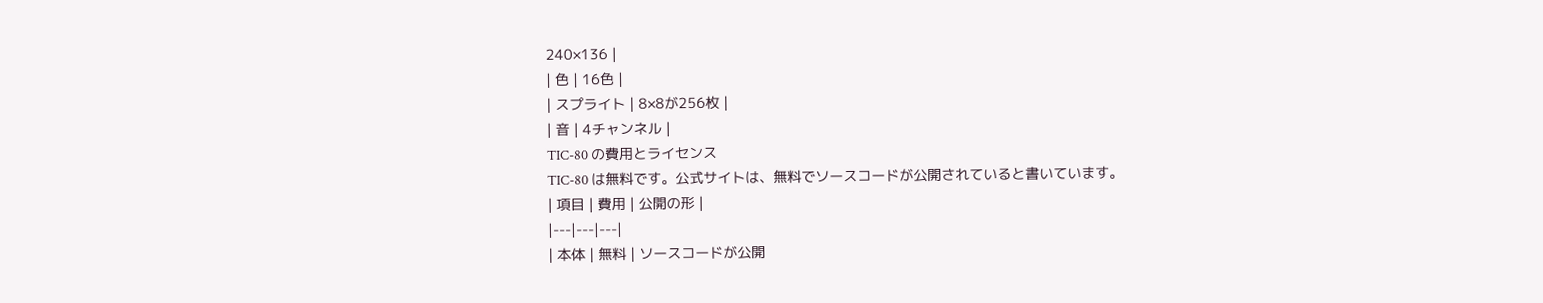240×136 |
| 色 | 16色 |
| スプライト | 8×8が256枚 |
| 音 | 4チャンネル |
TIC-80 の費用とライセンス
TIC-80 は無料です。公式サイトは、無料でソースコードが公開されていると書いています。
| 項目 | 費用 | 公開の形 |
|---|---|---|
| 本体 | 無料 | ソースコードが公開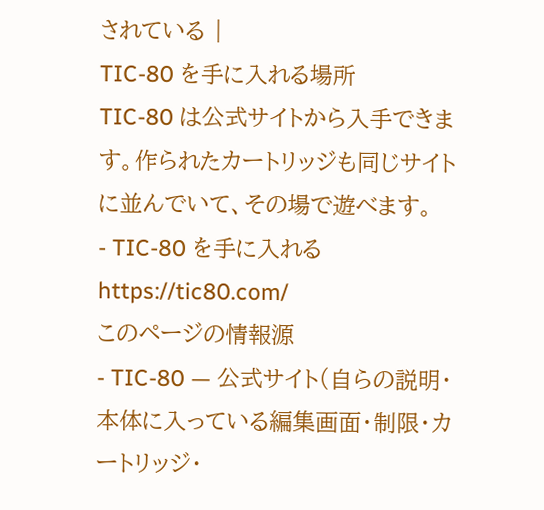されている |
TIC-80 を手に入れる場所
TIC-80 は公式サイトから入手できます。作られたカートリッジも同じサイトに並んでいて、その場で遊べます。
- TIC-80 を手に入れるhttps://tic80.com/
このページの情報源
- TIC-80 — 公式サイト(自らの説明・本体に入っている編集画面・制限・カートリッジ・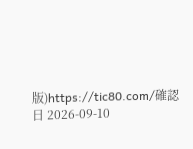版)https://tic80.com/確認日 2026-09-10